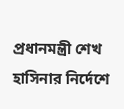প্রধানমন্ত্রী শেখ হাসিনার নির্দেশে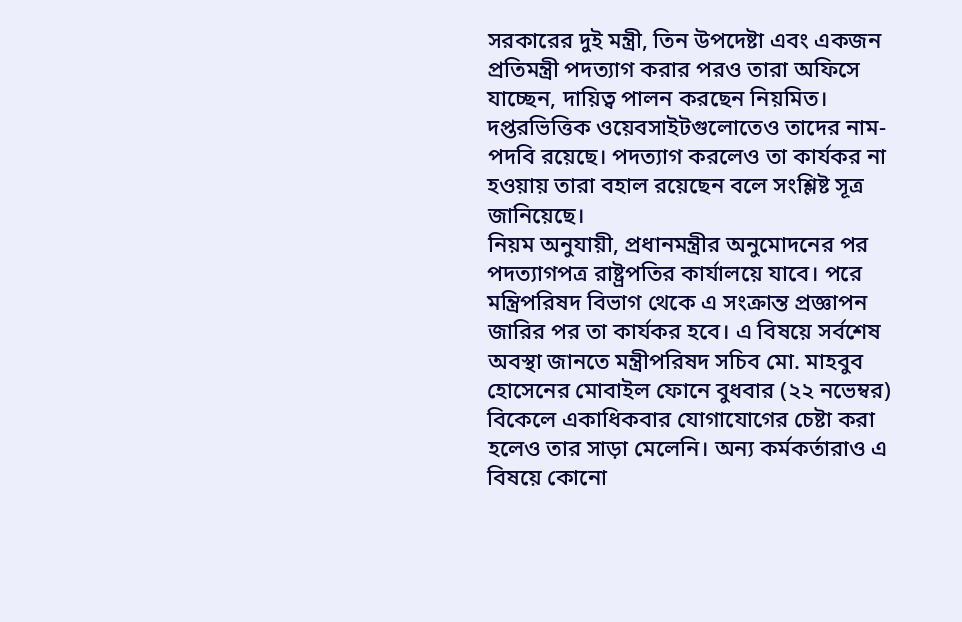সরকারের দুই মন্ত্রী, তিন উপদেষ্টা এবং একজন প্রতিমন্ত্রী পদত্যাগ করার পরও তারা অফিসে যাচ্ছেন, দায়িত্ব পালন করছেন নিয়মিত। দপ্তরভিত্তিক ওয়েবসাইটগুলোতেও তাদের নাম-পদবি রয়েছে। পদত্যাগ করলেও তা কার্যকর না হওয়ায় তারা বহাল রয়েছেন বলে সংশ্লিষ্ট সূত্র জানিয়েছে।
নিয়ম অনুযায়ী, প্রধানমন্ত্রীর অনুমোদনের পর পদত্যাগপত্র রাষ্ট্রপতির কার্যালয়ে যাবে। পরে মন্ত্রিপরিষদ বিভাগ থেকে এ সংক্রান্ত প্রজ্ঞাপন জারির পর তা কার্যকর হবে। এ বিষয়ে সর্বশেষ অবস্থা জানতে মন্ত্রীপরিষদ সচিব মো. মাহবুব হোসেনের মোবাইল ফোনে বুধবার (২২ নভেম্বর) বিকেলে একাধিকবার যোগাযোগের চেষ্টা করা হলেও তার সাড়া মেলেনি। অন্য কর্মকর্তারাও এ বিষয়ে কোনো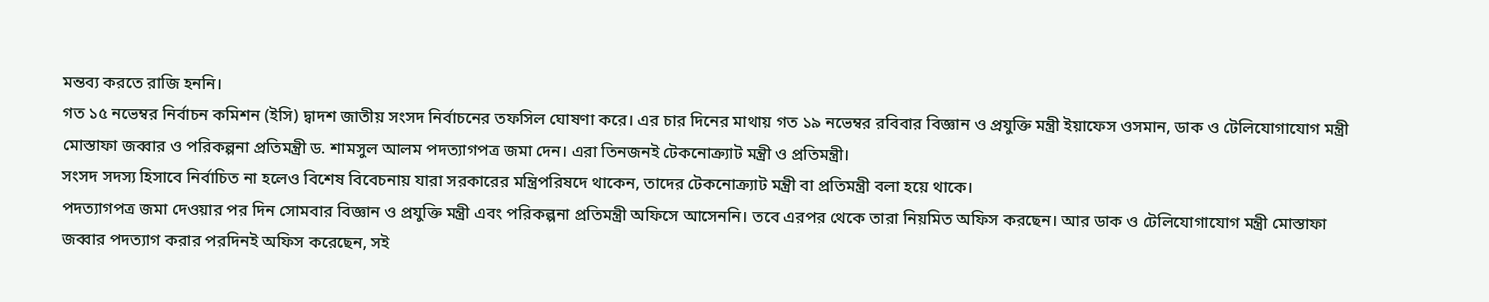মন্তব্য করতে রাজি হননি।
গত ১৫ নভেম্বর নির্বাচন কমিশন (ইসি) দ্বাদশ জাতীয় সংসদ নির্বাচনের তফসিল ঘোষণা করে। এর চার দিনের মাথায় গত ১৯ নভেম্বর রবিবার বিজ্ঞান ও প্রযুক্তি মন্ত্রী ইয়াফেস ওসমান, ডাক ও টেলিযোগাযোগ মন্ত্রী মোস্তাফা জব্বার ও পরিকল্পনা প্রতিমন্ত্রী ড. শামসুল আলম পদত্যাগপত্র জমা দেন। এরা তিনজনই টেকনোক্র্যাট মন্ত্রী ও প্রতিমন্ত্রী।
সংসদ সদস্য হিসাবে নির্বাচিত না হলেও বিশেষ বিবেচনায় যারা সরকারের মন্ত্রিপরিষদে থাকেন, তাদের টেকনোক্র্যাট মন্ত্রী বা প্রতিমন্ত্রী বলা হয়ে থাকে।
পদত্যাগপত্র জমা দেওয়ার পর দিন সোমবার বিজ্ঞান ও প্রযুক্তি মন্ত্রী এবং পরিকল্পনা প্রতিমন্ত্রী অফিসে আসেননি। তবে এরপর থেকে তারা নিয়মিত অফিস করছেন। আর ডাক ও টেলিযোগাযোগ মন্ত্রী মোস্তাফা জব্বার পদত্যাগ করার পরদিনই অফিস করেছেন, সই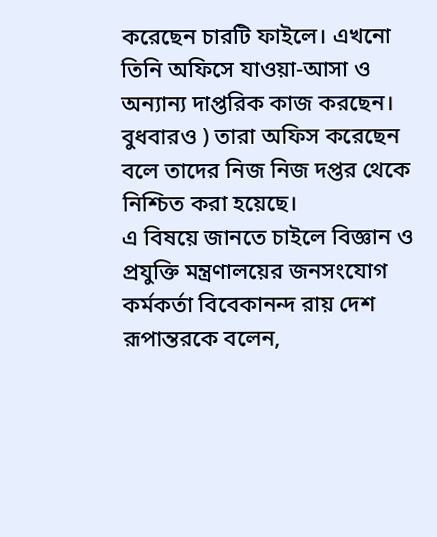করেছেন চারটি ফাইলে। এখনো তিনি অফিসে যাওয়া-আসা ও অন্যান্য দাপ্তরিক কাজ করছেন। বুধবারও ) তারা অফিস করেছেন বলে তাদের নিজ নিজ দপ্তর থেকে নিশ্চিত করা হয়েছে।
এ বিষয়ে জানতে চাইলে বিজ্ঞান ও প্রযুক্তি মন্ত্রণালয়ের জনসংযোগ কর্মকর্তা বিবেকানন্দ রায় দেশ রূপান্তরকে বলেন,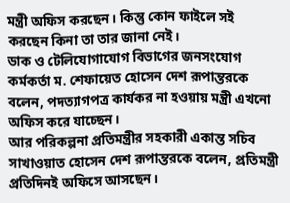মন্ত্রী অফিস করছেন। কিন্তু কোন ফাইলে সই করছেন কিনা তা তার জানা নেই।
ডাক ও টেলিযোগাযোগ বিভাগের জনসংযোগ কর্মকর্তা ম. শেফায়েত হোসেন দেশ রূপান্তরকে বলেন, পদত্যাগপত্র কার্যকর না হওয়ায় মন্ত্রী এখনো অফিস করে যাচ্ছেন।
আর পরিকল্পনা প্রতিমন্ত্রীর সহকারী একান্ত সচিব সাখাওয়াত হোসেন দেশ রূপান্তরকে বলেন, প্রতিমন্ত্রী প্রতিদিনই অফিসে আসছেন।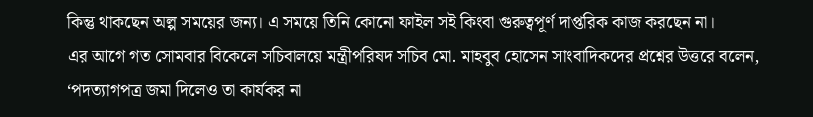কিন্তু থাকছেন অল্প সময়ের জন্য। এ সময়ে তিনি কোনো ফাইল সই কিংবা গুরুত্বপূর্ণ দাপ্তরিক কাজ করছেন না।
এর আগে গত সোমবার বিকেলে সচিবালয়ে মন্ত্রীপরিষদ সচিব মো. মাহবুব হোসেন সাংবাদিকদের প্রশ্নের উত্তরে বলেন, ‘পদত্যাগপত্র জমা দিলেও তা কার্যকর না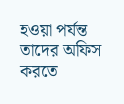হওয়া পর্যন্ত তাদের অফিস করতে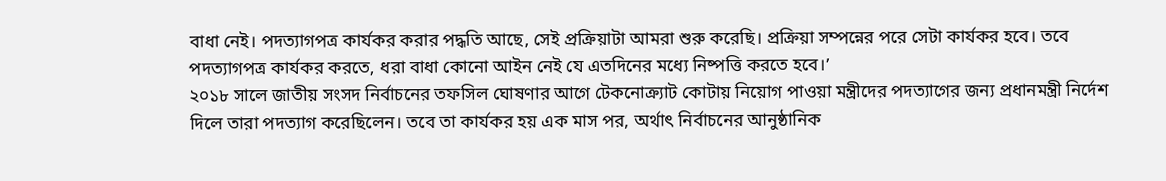বাধা নেই। পদত্যাগপত্র কার্যকর করার পদ্ধতি আছে, সেই প্রক্রিয়াটা আমরা শুরু করেছি। প্রক্রিয়া সম্পন্নের পরে সেটা কার্যকর হবে। তবে পদত্যাগপত্র কার্যকর করতে, ধরা বাধা কোনো আইন নেই যে এতদিনের মধ্যে নিষ্পত্তি করতে হবে।’
২০১৮ সালে জাতীয় সংসদ নির্বাচনের তফসিল ঘোষণার আগে টেকনোক্র্যাট কোটায় নিয়োগ পাওয়া মন্ত্রীদের পদত্যাগের জন্য প্রধানমন্ত্রী নির্দেশ দিলে তারা পদত্যাগ করেছিলেন। তবে তা কার্যকর হয় এক মাস পর, অর্থাৎ নির্বাচনের আনুষ্ঠানিক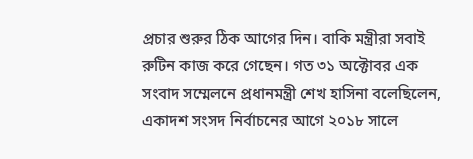প্রচার শুরুর ঠিক আগের দিন। বাকি মন্ত্রীরা সবাই রুটিন কাজ করে গেছেন। গত ৩১ অক্টোবর এক সংবাদ সম্মেলনে প্রধানমন্ত্রী শেখ হাসিনা বলেছিলেন, একাদশ সংসদ নির্বাচনের আগে ২০১৮ সালে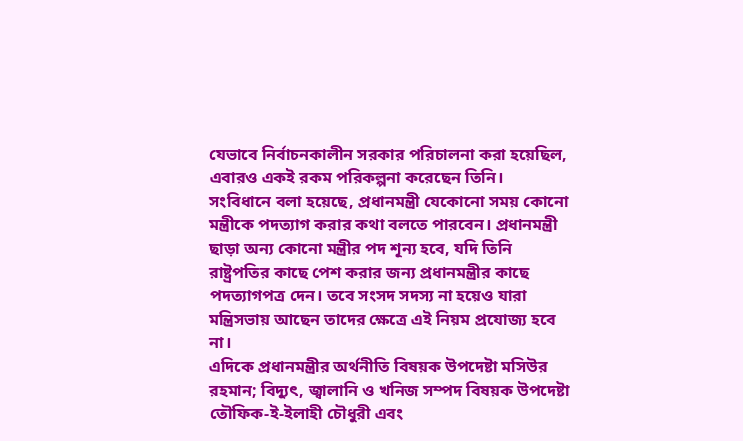যেভাবে নির্বাচনকালীন সরকার পরিচালনা করা হয়েছিল, এবারও একই রকম পরিকল্পনা করেছেন তিনি।
সংবিধানে বলা হয়েছে, প্রধানমন্ত্রী যেকোনো সময় কোনো মন্ত্রীকে পদত্যাগ করার কথা বলতে পারবেন। প্রধানমন্ত্রী ছাড়া অন্য কোনো মন্ত্রীর পদ শূন্য হবে, যদি তিনি রাষ্ট্রপতির কাছে পেশ করার জন্য প্রধানমন্ত্রীর কাছে পদত্যাগপত্র দেন। তবে সংসদ সদস্য না হয়েও যারা মন্ত্রিসভায় আছেন তাদের ক্ষেত্রে এই নিয়ম প্রযোজ্য হবে না।
এদিকে প্রধানমন্ত্রীর অর্থনীতি বিষয়ক উপদেষ্টা মসিউর রহমান; বিদ্যুৎ, জ্বালানি ও খনিজ সম্পদ বিষয়ক উপদেষ্টা তৌফিক-ই-ইলাহী চৌধুরী এবং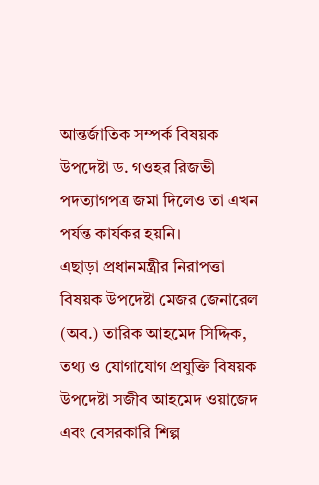আন্তর্জাতিক সম্পর্ক বিষয়ক উপদেষ্টা ড. গওহর রিজভী পদত্যাগপত্র জমা দিলেও তা এখন পর্যন্ত কার্যকর হয়নি।
এছাড়া প্রধানমন্ত্রীর নিরাপত্তা বিষয়ক উপদেষ্টা মেজর জেনারেল (অব.) তারিক আহমেদ সিদ্দিক, তথ্য ও যোগাযোগ প্রযুক্তি বিষয়ক উপদেষ্টা সজীব আহমেদ ওয়াজেদ এবং বেসরকারি শিল্প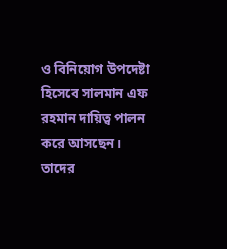ও বিনিয়োগ উপদেষ্টা হিসেবে সালমান এফ রহমান দায়িত্ব পালন করে আসছেন। তাদের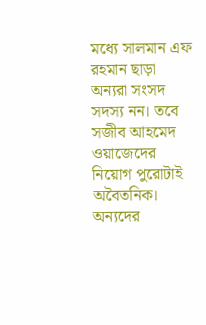মধ্যে সালমান এফ রহমান ছাড়া অন্যরা সংসদ সদস্য নন। তবে সজীব আহমেদ ওয়াজেদের নিয়োগ পুরোটাই অবৈতনিক। অন্যদের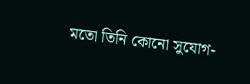মতো তিনি কোনো সুযোগ-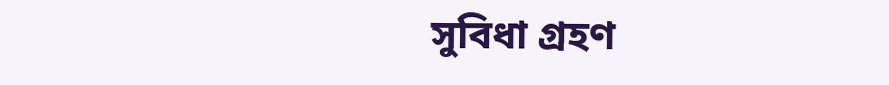সুবিধা গ্রহণ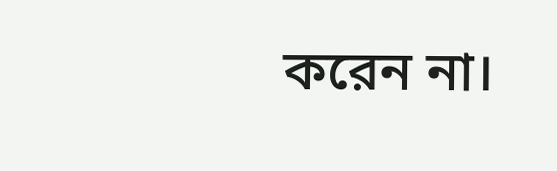করেন না।